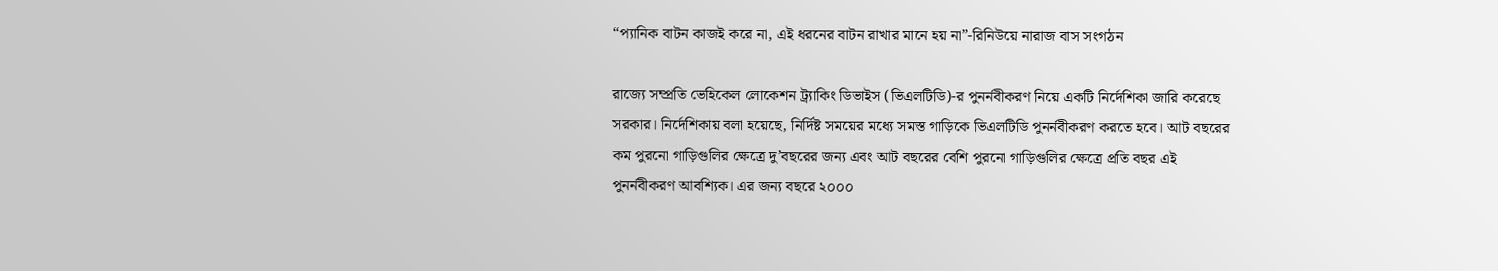“প্যানিক বাটন কাজই করে না, এই ধরনের বাটন রাখার মানে হয় না”-রিনিউয়ে নারাজ বাস সংগঠন

রাজ্যে সম্প্রতি ভেহিকেল লোকেশন ট্র্যাকিং ডিভাইস (ভিএলটিডি)-র পুনর্নবীকরণ নিয়ে একটি নির্দেশিকা জারি করেছে সরকার। নির্দেশিকায় বলা হয়েছে, নির্দিষ্ট সময়ের মধ্যে সমস্ত গাড়িকে ভিএলটিডি পুনর্নবীকরণ করতে হবে। আট বছরের কম পুরনো গাড়িগুলির ক্ষেত্রে দু’বছরের জন্য এবং আট বছরের বেশি পুরনো গাড়িগুলির ক্ষেত্রে প্রতি বছর এই পুনর্নবীকরণ আবশ্যিক। এর জন্য বছরে ২০০০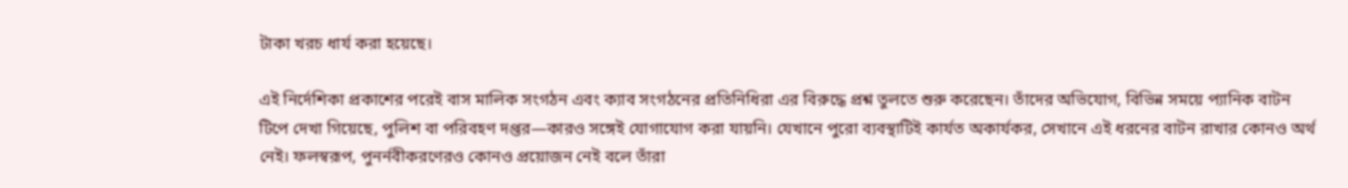টাকা খরচ ধার্য করা হয়েছে।

এই নির্দেশিকা প্রকাশের পরেই বাস মালিক সংগঠন এবং ক্যাব সংগঠনের প্রতিনিধিরা এর বিরুদ্ধে প্রশ্ন তুলতে শুরু করেছেন। তাঁদের অভিযোগ, বিভিন্ন সময়ে প্যানিক বাটন টিপে দেখা গিয়েছে, পুলিশ বা পরিবহণ দপ্তর—কারও সঙ্গেই যোগাযোগ করা যায়নি। যেখানে পুরো ব্যবস্থাটিই কার্যত অকার্যকর, সেখানে এই ধরনের বাটন রাখার কোনও অর্থ নেই। ফলস্বরূপ, পুনর্নবীকরণেরও কোনও প্রয়োজন নেই বলে তাঁরা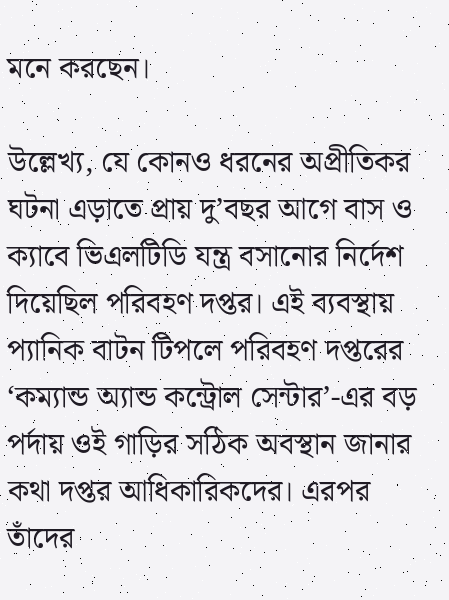মনে করছেন।

উল্লেখ্য, যে কোনও ধরনের অপ্রীতিকর ঘটনা এড়াতে প্রায় দু’বছর আগে বাস ও ক্যাবে ভিএলটিডি যন্ত্র বসানোর নির্দেশ দিয়েছিল পরিবহণ দপ্তর। এই ব্যবস্থায় প্যানিক বাটন টিপলে পরিবহণ দপ্তরের ‘কম্যান্ড অ্যান্ড কন্ট্রোল সেন্টার’-এর বড় পর্দায় ওই গাড়ির সঠিক অবস্থান জানার কথা দপ্তর আধিকারিকদের। এরপর তাঁদের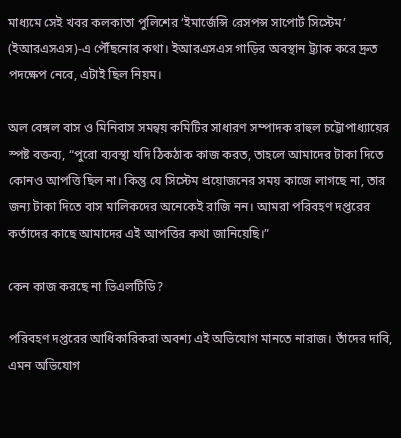মাধ্যমে সেই খবর কলকাতা পুলিশের ‘ইমার্জেন্সি রেসপন্স সাপোর্ট সিস্টেম’ (ইআরএসএস)-এ পৌঁছনোর কথা। ইআরএসএস গাড়ির অবস্থান ট্র্যাক করে দ্রুত পদক্ষেপ নেবে, এটাই ছিল নিয়ম।

অল বেঙ্গল বাস ও মিনিবাস সমন্বয় কমিটির সাধারণ সম্পাদক রাহুল চট্টোপাধ্যায়ের স্পষ্ট বক্তব্য, “পুরো ব্যবস্থা যদি ঠিকঠাক কাজ করত, তাহলে আমাদের টাকা দিতে কোনও আপত্তি ছিল না। কিন্তু যে সিস্টেম প্রয়োজনের সময় কাজে লাগছে না, তার জন্য টাকা দিতে বাস মালিকদের অনেকেই রাজি নন। আমরা পরিবহণ দপ্তরের কর্তাদের কাছে আমাদের এই আপত্তির কথা জানিয়েছি।”

কেন কাজ করছে না ভিএলটিডি?

পরিবহণ দপ্তরের আধিকারিকরা অবশ্য এই অভিযোগ মানতে নারাজ। তাঁদের দাবি, এমন অভিযোগ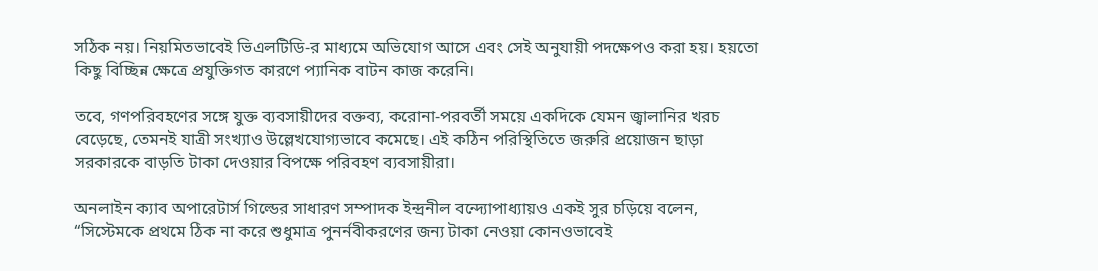সঠিক নয়। নিয়মিতভাবেই ভিএলটিডি-র মাধ্যমে অভিযোগ আসে এবং সেই অনুযায়ী পদক্ষেপও করা হয়। হয়তো কিছু বিচ্ছিন্ন ক্ষেত্রে প্রযুক্তিগত কারণে প্যানিক বাটন কাজ করেনি।

তবে, গণপরিবহণের সঙ্গে যুক্ত ব্যবসায়ীদের বক্তব্য, করোনা-পরবর্তী সময়ে একদিকে যেমন জ্বালানির খরচ বেড়েছে, তেমনই যাত্রী সংখ্যাও উল্লেখযোগ্যভাবে কমেছে। এই কঠিন পরিস্থিতিতে জরুরি প্রয়োজন ছাড়া সরকারকে বাড়তি টাকা দেওয়ার বিপক্ষে পরিবহণ ব্যবসায়ীরা।

অনলাইন ক্যাব অপারেটার্স গিল্ডের সাধারণ সম্পাদক ইন্দ্রনীল বন্দ্যোপাধ্যায়ও একই সুর চড়িয়ে বলেন, “সিস্টেমকে প্রথমে ঠিক না করে শুধুমাত্র পুনর্নবীকরণের জন্য টাকা নেওয়া কোনওভাবেই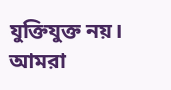যুক্তিযুক্ত নয়। আমরা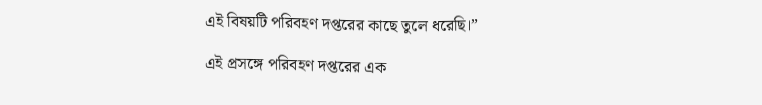এই বিষয়টি পরিবহণ দপ্তরের কাছে তুলে ধরেছি।”

এই প্রসঙ্গে পরিবহণ দপ্তরের এক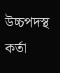উচ্চপদস্থ কর্তা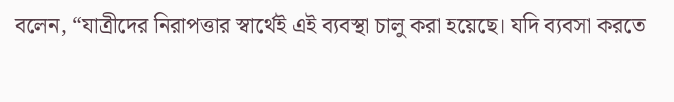বলেন, “যাত্রীদের নিরাপত্তার স্বার্থেই এই ব্যবস্থা চালু করা হয়েছে। যদি ব্যবসা করতে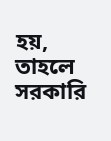হয়, তাহলে সরকারি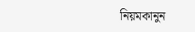নিয়মকানুন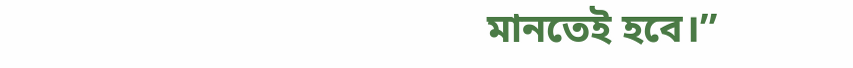মানতেই হবে।”